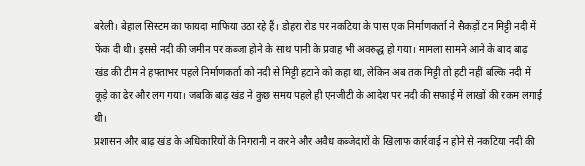बरेली। बेहाल सिस्टम का फायदा माफिया उठा रहे हैं। डोहरा रोड पर नकटिया के पास एक निर्माणकर्ता ने सैकड़ों टन मिट्टी नदी में फेंक दी थी। इससे नदी की जमीन पर कब्जा होने के साथ पानी के प्रवाह भी अवरुद्ध हो गया। मामला सामने आने के बाद बाढ़ खंड की टीम ने हफ्ताभर पहले निर्माणकर्ता को नदी से मिट्टी हटाने को कहा था, लेकिन अब तक मिट्टी तो हटी नहीं बल्कि नदी में कूड़े का ढेर और लग गया। जबकि बाढ़ खंड ने कुछ समय पहले ही एनजीटी के आदेश पर नदी की सफाई में लाखों की रकम लगाई थी।
प्रशासन और बाढ़ खंड के अधिकारियों के निगरानी न करने और अवैध कब्जेदारों के खिलाफ कार्रवाई न होने से नकटिया नदी की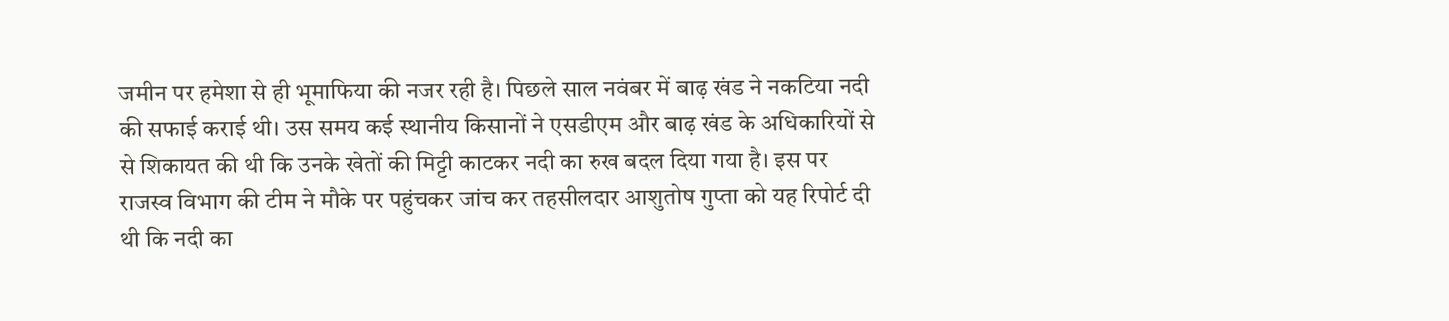जमीन पर हमेशा से ही भूमाफिया की नजर रही है। पिछले साल नवंबर में बाढ़ खंड ने नकटिया नदी की सफाई कराई थी। उस समय कई स्थानीय किसानों ने एसडीएम और बाढ़ खंड के अधिकारियों से से शिकायत की थी कि उनके खेतों की मिट्टी काटकर नदी का रुख बदल दिया गया है। इस पर राजस्व विभाग की टीम ने मौके पर पहुंचकर जांच कर तहसीलदार आशुतोष गुप्ता को यह रिपोर्ट दी थी कि नदी का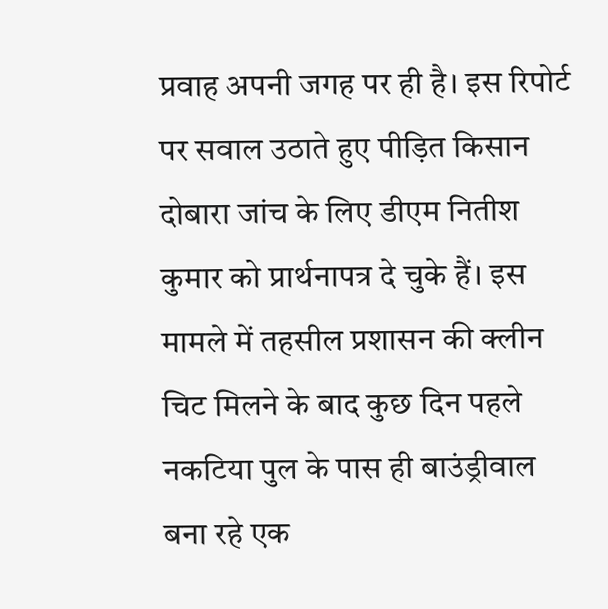प्रवाह अपनी जगह पर ही है। इस रिपोर्ट पर सवाल उठाते हुए पीड़ित किसान दोबारा जांच के लिए डीएम नितीश कुमार को प्रार्थनापत्र दे चुके हैं। इस मामले में तहसील प्रशासन की क्लीन चिट मिलने के बाद कुछ दिन पहले नकटिया पुल के पास ही बाउंड्रीवाल बना रहे एक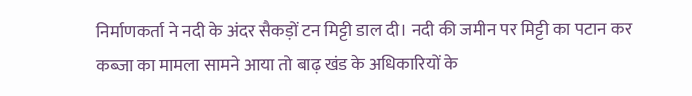निर्माणकर्ता ने नदी के अंदर सैकड़ों टन मिट्टी डाल दी। नदी की जमीन पर मिट्टी का पटान कर कब्जा का मामला सामने आया तो बाढ़ खंड के अधिकारियों के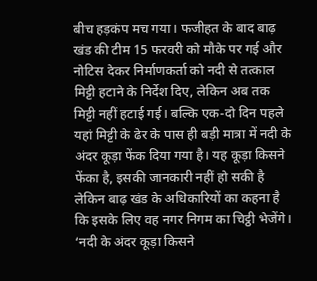बीच हड़कंप मच गया। फजीहत के बाद बाढ़ खंड की टीम 15 फरवरी को मौके पर गई और नोटिस देकर निर्माणकर्ता को नदी से तत्काल मिट्टी हटाने के निर्देश दिए, लेकिन अब तक मिट्टी नहीं हटाई गई। बल्कि एक-दो दिन पहले यहां मिट्टी के ढेर के पास ही बड़ी मात्रा में नदी के अंदर कूड़ा फेंक दिया गया है। यह कूड़ा किसने फेंका है, इसकी जानकारी नहीं हो सकी है लेकिन बाढ़ खंड के अधिकारियों का कहना है कि इसके लिए वह नगर निगम का चिट्ठी भेजेंगे।
‘नदी के अंदर कूड़ा किसने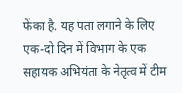फेंका है. यह पता लगाने के लिए एक-दो दिन में विभाग के एक सहायक अभियंता के नेतृत्व में टीम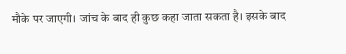मौके पर जाएगी। जांच के बाद ही कुछ कहा जाता सकता है। इसके बाद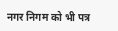नगर निगम को भी पत्र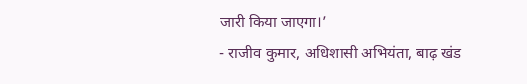जारी किया जाएगा।’
- राजीव कुमार, अधिशासी अभियंता, बाढ़ खंड